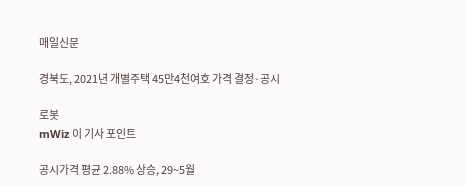매일신문

경북도, 2021년 개별주택 45만4천여호 가격 결정·공시

로봇
mWiz 이 기사 포인트

공시가격 평균 2.88% 상승, 29~5월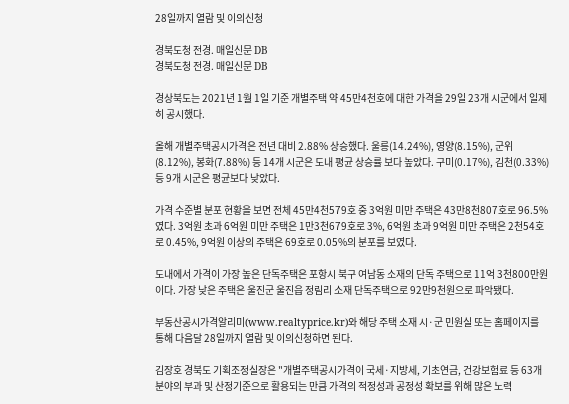28일까지 열람 및 이의신청

경북도청 전경. 매일신문 DB
경북도청 전경. 매일신문 DB

경상북도는 2021년 1월 1일 기준 개별주택 약 45만4천호에 대한 가격을 29일 23개 시군에서 일제히 공시했다.

올해 개별주택공시가격은 전년 대비 2.88% 상승했다. 울릉(14.24%), 영양(8.15%), 군위(8.12%), 봉화(7.88%) 등 14개 시군은 도내 평균 상승률 보다 높았다. 구미(0.17%), 김천(0.33%) 등 9개 시군은 평균보다 낮았다.

가격 수준별 분포 현황을 보면 전체 45만4천579호 중 3억원 미만 주택은 43만8천807호로 96.5%였다. 3억원 초과 6억원 미만 주택은 1만3천679호로 3%, 6억원 초과 9억원 미만 주택은 2천54호로 0.45%, 9억원 이상의 주택은 69호로 0.05%의 분포를 보였다.

도내에서 가격이 가장 높은 단독주택은 포항시 북구 여남동 소재의 단독 주택으로 11억 3천800만원이다. 가장 낮은 주택은 울진군 울진읍 정림리 소재 단독주택으로 92만9천원으로 파악됐다.

부동산공시가격알리미(www.realtyprice.kr)와 해당 주택 소재 시·군 민원실 또는 홈페이지를 통해 다음달 28일까지 열람 및 이의신청하면 된다.

김장호 경북도 기획조정실장은 "개별주택공시가격이 국세·지방세, 기초연금, 건강보험료 등 63개 분야의 부과 및 산정기준으로 활용되는 만큼 가격의 적정성과 공정성 확보를 위해 많은 노력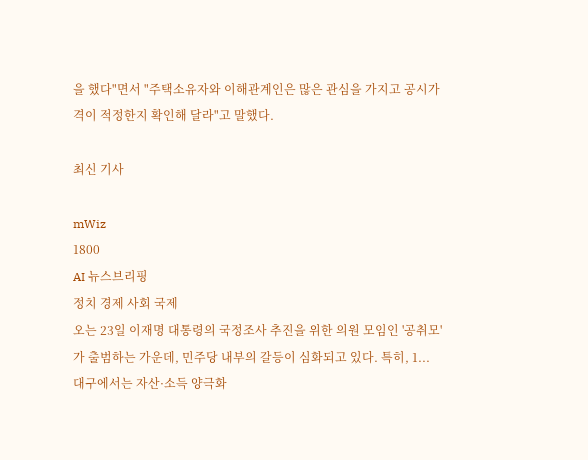을 했다"면서 "주택소유자와 이해관계인은 많은 관심을 가지고 공시가격이 적정한지 확인해 달라"고 말했다.

최신 기사

mWiz
1800
AI 뉴스브리핑
정치 경제 사회 국제
오는 23일 이재명 대통령의 국정조사 추진을 위한 의원 모임인 '공취모'가 출범하는 가운데, 민주당 내부의 갈등이 심화되고 있다. 특히, 1...
대구에서는 자산·소득 양극화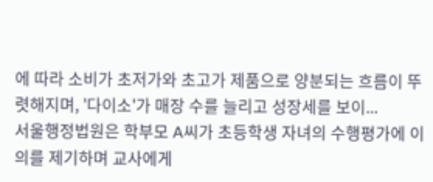에 따라 소비가 초저가와 초고가 제품으로 양분되는 흐름이 뚜렷해지며, '다이소'가 매장 수를 늘리고 성장세를 보이...
서울행정법원은 학부모 A씨가 초등학생 자녀의 수행평가에 이의를 제기하며 교사에게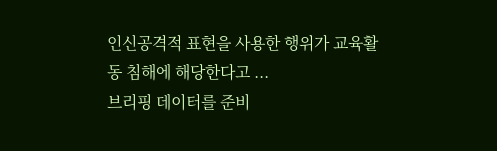인신공격적 표현을 사용한 행위가 교육활동 침해에 해당한다고 ...
브리핑 데이터를 준비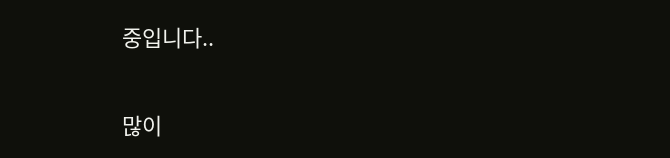중입니다..

많이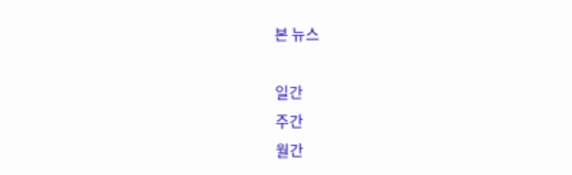본 뉴스

일간
주간
월간